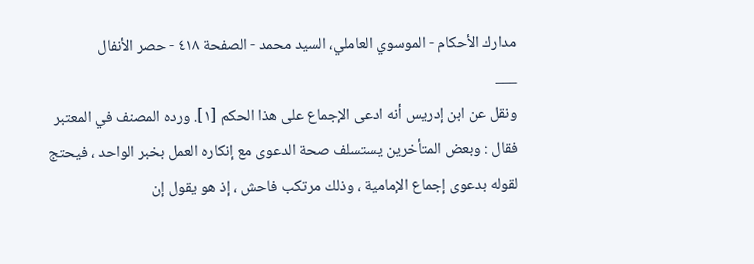مدارك الأحكام - الموسوي العاملي، السيد محمد - الصفحة ٤١٨ - حصر الأنفال
___
ونقل عن ابن إدريس أنه ادعى الإجماع على هذا الحكم [١]. ورده المصنف في المعتبر فقال : وبعض المتأخرين يستسلف صحة الدعوى مع إنكاره العمل بخبر الواحد ، فيحتج لقوله بدعوى إجماع الإمامية ، وذلك مرتكب فاحش ، إذ هو يقول إن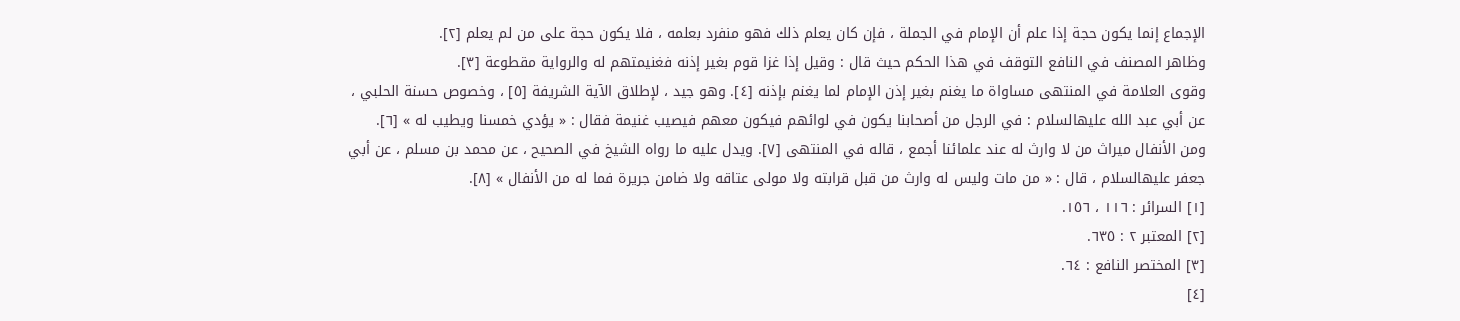الإجماع إنما يكون حجة إذا علم أن الإمام في الجملة ، فإن كان يعلم ذلك فهو منفرد بعلمه ، فلا يكون حجة على من لم يعلم [٢].
وظاهر المصنف في النافع التوقف في هذا الحكم حيث قال : وقيل إذا غزا قوم بغير إذنه فغنيمتهم له والرواية مقطوعة [٣].
وقوى العلامة في المنتهى مساواة ما يغنم بغير إذن الإمام لما يغنم بإذنه [٤]. وهو جيد ، لإطلاق الآية الشريفة [٥] ، وخصوص حسنة الحلبي ، عن أبي عبد الله عليهالسلام : في الرجل من أصحابنا يكون في لوائهم فيكون معهم فيصيب غنيمة فقال : « يؤدي خمسنا ويطيب له » [٦].
ومن الأنفال ميراث من لا وارث له عند علمائنا أجمع ، قاله في المنتهى [٧]. ويدل عليه ما رواه الشيخ في الصحيح ، عن محمد بن مسلم ، عن أبي جعفر عليهالسلام ، قال : « من مات وليس له وارث من قبل قرابته ولا مولى عتاقه ولا ضامن جريرة فما له من الأنفال » [٨].
[١] السرائر : ١١٦ ، ١٥٦.
[٢] المعتبر ٢ : ٦٣٥.
[٣] المختصر النافع : ٦٤.
[٤]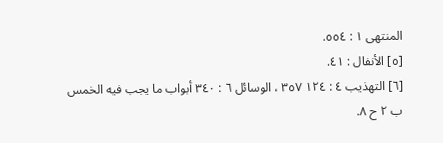المنتهى ١ : ٥٥٤.
[٥] الأنفال : ٤١.
[٦] التهذيب ٤ : ١٢٤ ٣٥٧ ، الوسائل ٦ : ٣٤٠ أبواب ما يجب فيه الخمس ب ٢ ح ٨.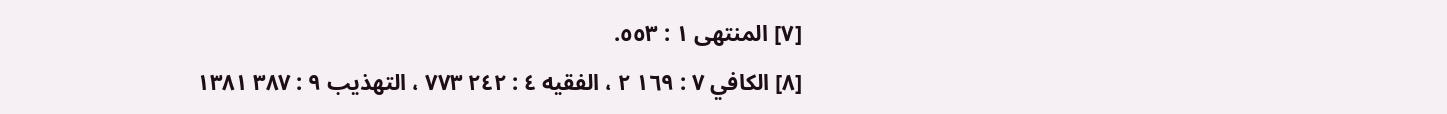[٧] المنتهى ١ : ٥٥٣.
[٨] الكافي ٧ : ١٦٩ ٢ ، الفقيه ٤ : ٢٤٢ ٧٧٣ ، التهذيب ٩ : ٣٨٧ ١٣٨١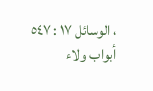، الوسائل ١٧ : ٥٤٧ أبواب ولاء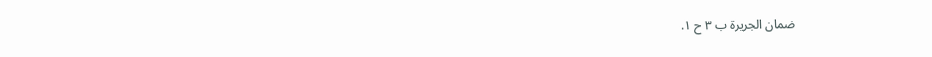ضمان الجريرة ب ٣ ح ١.